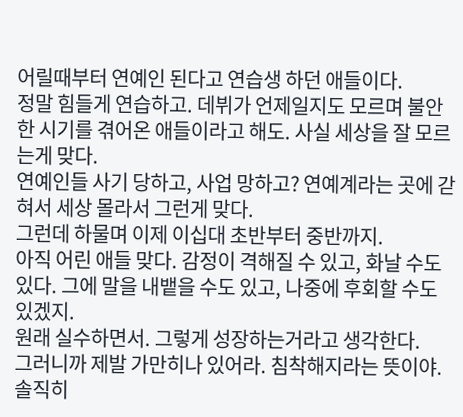어릴때부터 연예인 된다고 연습생 하던 애들이다.
정말 힘들게 연습하고. 데뷔가 언제일지도 모르며 불안한 시기를 겪어온 애들이라고 해도. 사실 세상을 잘 모르는게 맞다.
연예인들 사기 당하고, 사업 망하고? 연예계라는 곳에 갇혀서 세상 몰라서 그런게 맞다.
그런데 하물며 이제 이십대 초반부터 중반까지.
아직 어린 애들 맞다. 감정이 격해질 수 있고, 화날 수도 있다. 그에 말을 내뱉을 수도 있고, 나중에 후회할 수도 있겠지.
원래 실수하면서. 그렇게 성장하는거라고 생각한다.
그러니까 제발 가만히나 있어라. 침착해지라는 뜻이야. 솔직히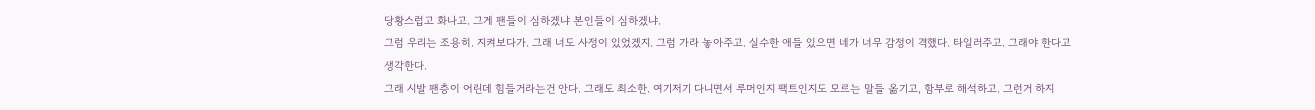당황스럽고 화나고. 그게 팬들이 심하겠냐 본인들이 심하겠냐.
그럼 우리는 조용히. 지켜보다가. 그래 너도 사정이 있었겠지. 그럼 가라 놓아주고. 실수한 애들 있으면 네가 너무 감정이 격했다. 타일러주고. 그래야 한다고 생각한다.
그래 시발 팬층이 어린데 힘들거라는건 안다. 그래도 최소한. 여기저기 다니면서 루머인지 팩트인지도 모르는 말들 옮기고, 함부로 해석하고. 그런거 하지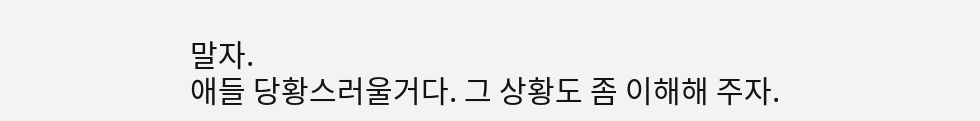말자.
애들 당황스러울거다. 그 상황도 좀 이해해 주자.